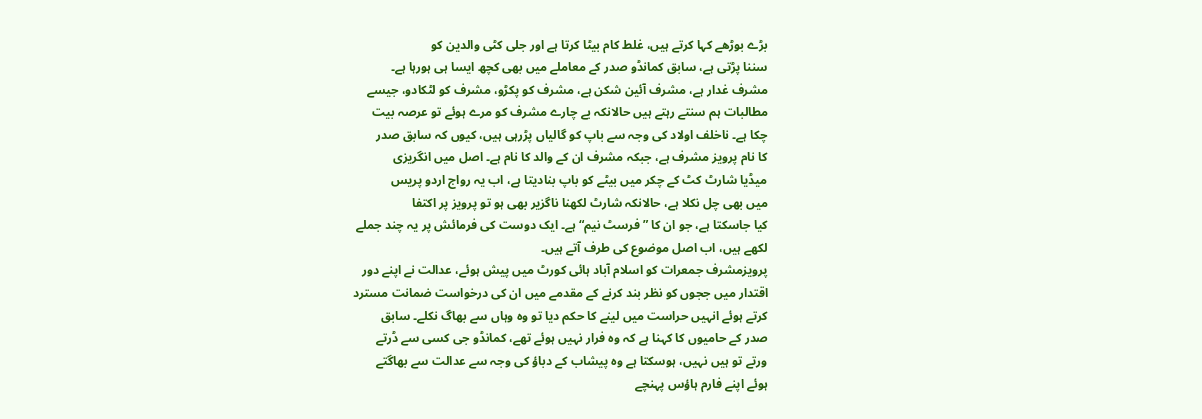بڑے بوڑھے کہا کرتے ہیں، غلط کام بیٹا کرتا ہے اور جلی کٹی والدین کو
سننا پڑتی ہے، سابق کمانڈو صدر کے معاملے میں بھی کچھ ایسا ہی ہورہا ہے۔
مشرف غدار ہے، مشرف آئین شکن ہے، مشرف کو پکڑو، مشرف کو لٹکادو، جیسے
مطالبات ہم سنتے رہتے ہیں حالانکہ بے چارے مشرف کو مرے ہوئے تو عرصہ بیت
چکا ہے۔ ناخلف اولاد کی وجہ سے باپ کو گالیاں پڑرہی ہیں، کیوں کہ سابق صدر
کا نام پرویز مشرف ہے، جبکہ مشرف ان کے والد کا نام ہے۔ اصل میں انگریزی
میڈیا شارٹ کٹ کے چکر میں بیٹے کو باپ بنادیتا ہے، اب یہ رواج اردو پریس
میں بھی چل نکلا ہے، حالانکہ شارٹ لکھنا ناگزیر بھی ہو تو پرویز پر اکتفا
کیا جاسکتا ہے، جو ان کا ”فرسٹ نیم“ ہے۔ ایک دوست کی فرمائش پر یہ چند جملے
لکھے ہیں، اب اصل موضوع کی طرف آتے ہیں۔
پرویزمشرف جمعرات کو اسلام آباد ہائی کورٹ میں پیش ہوئے، عدالت نے اپنے دور
اقتدار میں ججوں کو نظر بند کرنے کے مقدمے میں ان کی درخواست ضمانت مسترد
کرتے ہوئے انہیں حراست میں لینے کا حکم دیا تو وہ وہاں سے بھاگ نکلے۔ سابق
صدر کے حامیوں کا کہنا ہے کہ وہ فرار نہیں ہوئے تھے، کمانڈو جی کسی سے ڈرتے
ورتے تو ہیں نہیں، ہوسکتا ہے وہ پیشاب کے دباؤ کی وجہ سے عدالت سے بھاگتے
ہوئے اپنے فارم ہاؤس پہنچے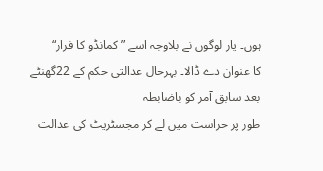ہوں۔ یار لوگوں نے بلاوجہ اسے ”کمانڈو کا فرار“
کا عنوان دے ڈالا۔ بہرحال عدالتی حکم کے 22گھنٹے بعد سابق آمر کو باضابطہ
طور پر حراست میں لے کر مجسٹریٹ کی عدالت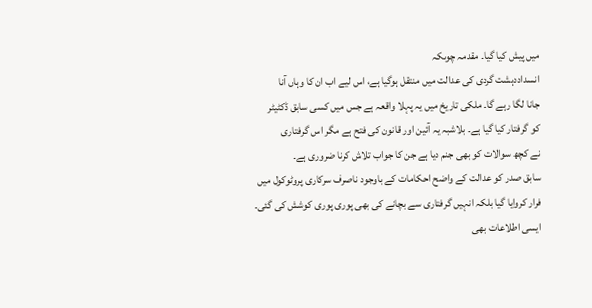میں پیش کیا گیا۔ مقدمہ چوںکہ
انسداددہشت گردی کی عدالت میں منتقل ہوگیا ہے، اس لیے اب ان کا وہاں آنا
جانا لگا رہے گا۔ ملکی تاریخ میں یہ پہلا واقعہ ہے جس میں کسی سابق ڈکٹیٹر
کو گرفتار کیا گیا ہے۔ بلاشبہ یہ آئین اور قانون کی فتح ہے مگر اس گرفتاری
نے کچھ سوالات کو بھی جنم دیا ہے جن کا جواب تلاش کرنا ضروری ہے۔
سابق صدر کو عدالت کے واضح احکامات کے باوجود ناصرف سرکاری پروٹوکول میں
فرار کروایا گیا بلکہ انہیں گرفتاری سے بچانے کی بھی پوری پوری کوشش کی گئی۔
ایسی اطلاعات بھی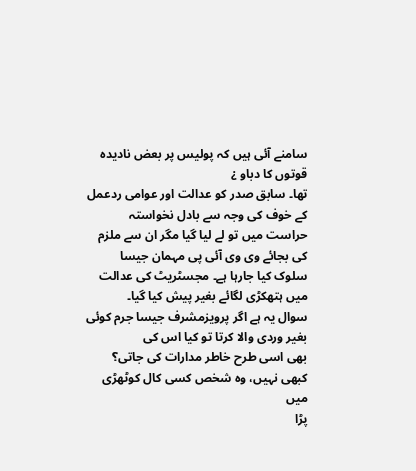سامنے آئی ہیں کہ پولیس پر بعض نادیدہ قوتوں کا دباو ¿
تھا۔ سابق صدر کو عدالت اور عوامی ردعمل کے خوف کی وجہ سے بادل نخواستہ
حراست میں تو لے لیا گیا مگر ان سے ملزم کی بجائے وی وی آئی پی مہمان جیسا
سلوک کیا جارہا ہے۔ مجسٹریٹ کی عدالت میں ہتھکڑی لگائے بغیر پیش کیا گیا۔
سوال یہ ہے اگر پرویزمشرف جیسا جرم کوئی بغیر وردی والا کرتا تو کیا اس کی
بھی اسی طرح خاطر مدارات کی جاتی؟ کبھی نہیں، وہ شخص کسی کال کوٹھڑی میں
پڑا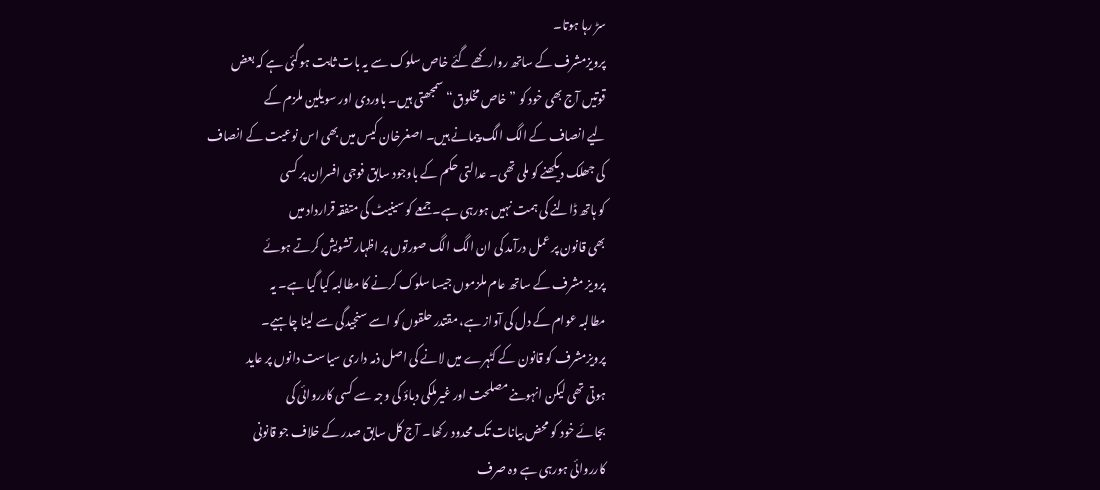سڑ رہا ہوتا۔
پرویزمشرف کے ساتھ روارکھے گئے خاص سلوک سے یہ بات ثابت ہوگئی ہے کہ بعض
قوتیں آج بھی خود کو ”خاص مخلوق“ سمجھتی ہیں۔ باوردی اور سویلین ملزم کے
لیے انصاف کے الگ الگ پیمانے ہیں۔ اصغرخان کیس میں بھی اس نوعیت کے انصاف
کی جھلک دیکھنے کو ملی تھی۔ عدالتی حکم کے باوجود سابق فوجی افسران پر کسی
کو ہاتھ ڈالنے کی ہمت نہیں ہورہی ہے۔ جمعے کو سینیٹ کی متفقہ قرارداد میں
بھی قانون پر عمل درآمد کی ان الگ الگ صورتوں پر اظہار تشویش کرتے ہوئے
پرویز مشرف کے ساتھ عام ملزموں جیسا سلوک کرنے کا مطالبہ کیا گیا ہے۔ یہ
مطالبہ عوام کے دل کی آواز ہے، مقتدر حلقوں کو اسے سنجیدگی سے لینا چاہیے۔
پرویزمشرف کو قانون کے کٹہرے میں لانے کی اصل ذمہ داری سیاست دانوں پر عاید
ہوتی تھی لیکن انہوںنے مصلحت اور غیرملکی دباؤ کی وجہ سے کسی کارروائی کی
بجائے خود کو محض بیانات تک محدود رکھا۔ آج کل سابق صدر کے خلاف جو قانونی
کارروائی ہورہی ہے وہ صرف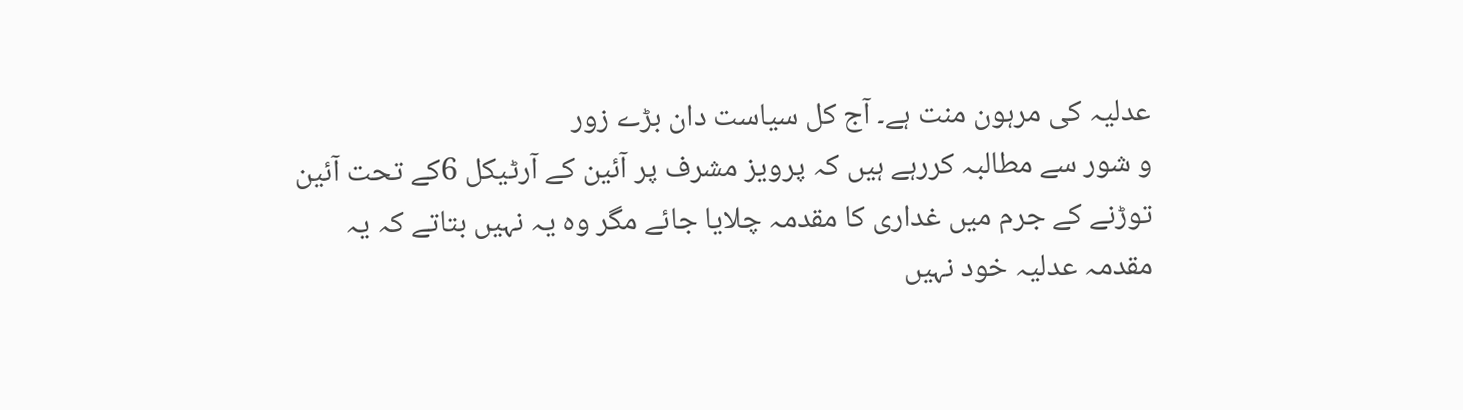عدلیہ کی مرہون منت ہے۔ آج کل سیاست دان بڑے زور
و شور سے مطالبہ کررہے ہیں کہ پرویز مشرف پر آئین کے آرٹیکل 6کے تحت آئین
توڑنے کے جرم میں غداری کا مقدمہ چلایا جائے مگر وہ یہ نہیں بتاتے کہ یہ
مقدمہ عدلیہ خود نہیں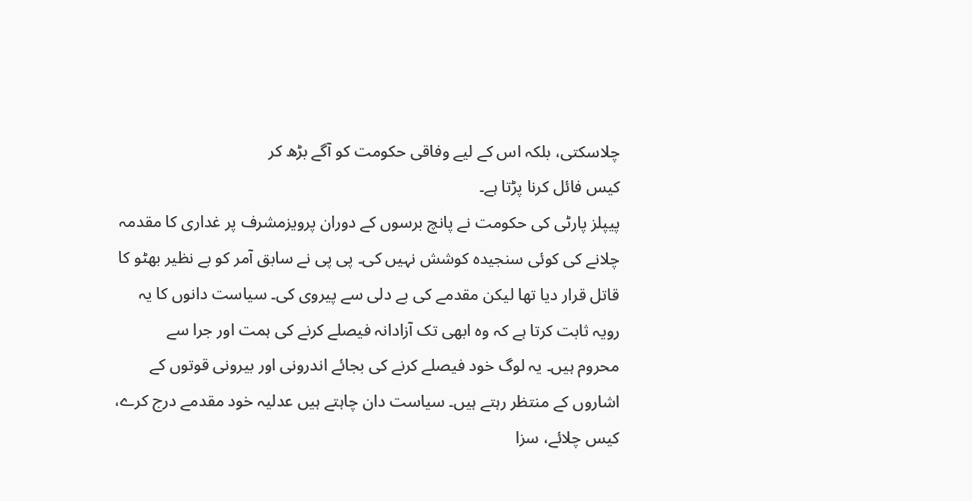چلاسکتی، بلکہ اس کے لیے وفاقی حکومت کو آگے بڑھ کر
کیس فائل کرنا پڑتا ہے۔
پیپلز پارٹی کی حکومت نے پانچ برسوں کے دوران پرویزمشرف پر غداری کا مقدمہ
چلانے کی کوئی سنجیدہ کوشش نہیں کی۔ پی پی نے سابق آمر کو بے نظیر بھٹو کا
قاتل قرار دیا تھا لیکن مقدمے کی بے دلی سے پیروی کی۔ سیاست دانوں کا یہ
رویہ ثابت کرتا ہے کہ وہ ابھی تک آزادانہ فیصلے کرنے کی ہمت اور جرا سے
محروم ہیں۔ یہ لوگ خود فیصلے کرنے کی بجائے اندرونی اور بیرونی قوتوں کے
اشاروں کے منتظر رہتے ہیں۔ سیاست دان چاہتے ہیں عدلیہ خود مقدمے درج کرے،
کیس چلائے، سزا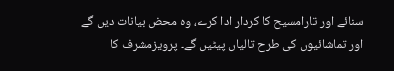سنائے اور تارامسیح کا کردار ادا کرے، وہ محض بیانات دیں گے
اور تماشائیوں کی طرح تالیاں پیٹیں گے۔ پرویزمشرف کا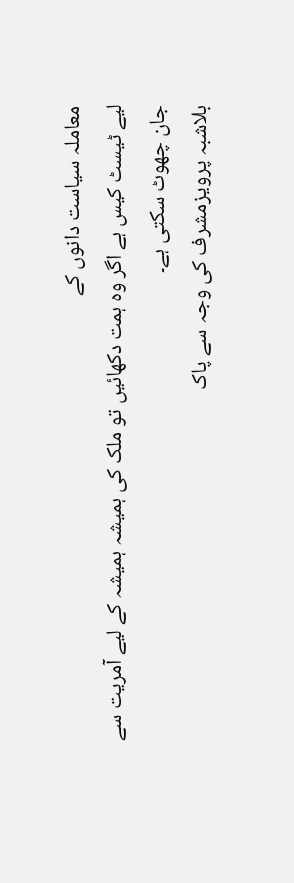معاملہ سیاست دانوں کے
لیے ٹیسٹ کیس ہے اگر وہ ہمت دکھائیں تو ملک کی ہمیشہ ہمیشہ کے لیے آمریت سے
جان چھوٹ سکتی ہے۔
بلاشبہ پرویزمشرف کی وجہ سے پاک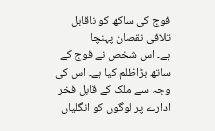فوج کی ساکھ کو ناقابل تلافی نقصان پہنچا
ہے۔ اس شخص نے فوج کے ساتھ بڑاظلم کیا ہے۔ اس کی وجہ سے ملک کے قابل فخر
ادارے پر لوگوں کو انگلیاں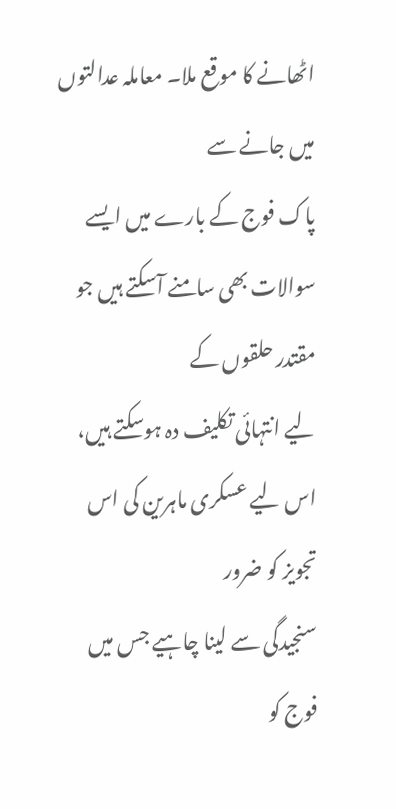اٹھانے کا موقع ملا۔ معاملہ عدالتوں میں جانے سے
پاک فوج کے بارے میں ایسے سوالات بھی سامنے آسکتے ہیں جو مقتدر حلقوں کے
لیے انتہائی تکلیف دہ ہوسکتے ہیں، اس لیے عسکری ماہرین کی اس تجویز کو ضرور
سنجیدگی سے لینا چاہیے جس میں فوج کو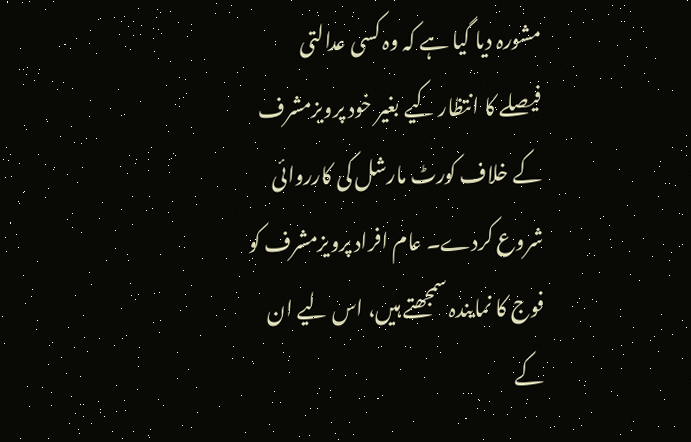مشورہ دیا گیا ہے کہ وہ کسی عدالتی
فیصلے کا انتظار کیے بغیر خود پرویزمشرف کے خلاف کورٹ مارشل کی کارروائی
شروع کردے۔ عام افراد پرویزمشرف کو فوج کا نمایندہ سمجھتے ہیں، اس لیے ان
کے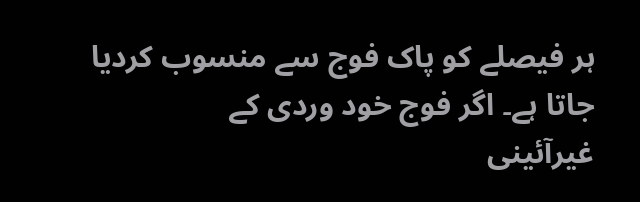ہر فیصلے کو پاک فوج سے منسوب کردیا جاتا ہے۔ اگر فوج خود وردی کے
غیرآئینی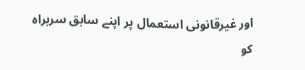اور غیرقانونی استعمال پر اپنے سابق سربراہ کو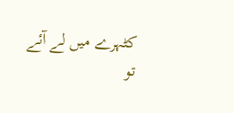کٹہرے میں لے آئے
تو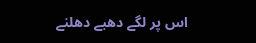اس پر لگے دھبے دھلنے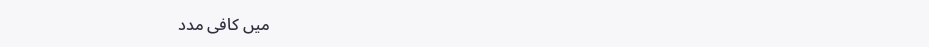میں کافی مدد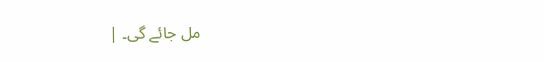مل جائے گی۔ |